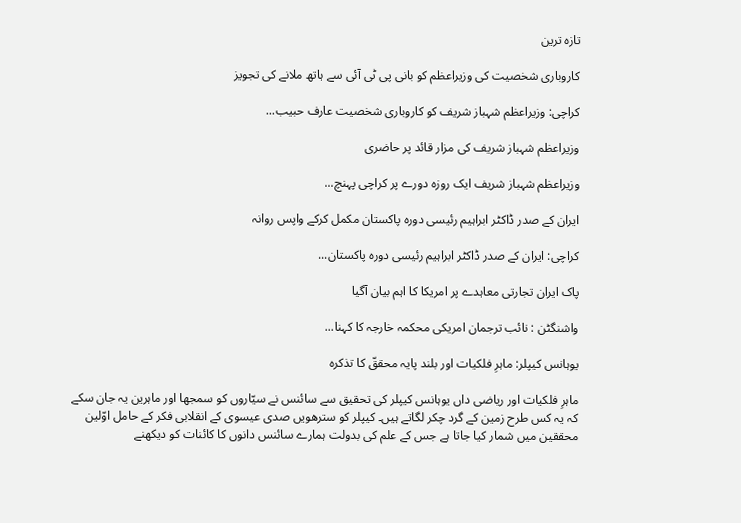تازہ ترین

کاروباری شخصیت کی وزیراعظم کو بانی پی ٹی آئی سے ہاتھ ملانے کی تجویز

کراچی: وزیراعظم شہباز شریف کو کاروباری شخصیت عارف حبیب...

وزیراعظم شہباز شریف کی مزار قائد پر حاضری

وزیراعظم شہباز شریف ایک روزہ دورے پر کراچی پہنچ...

ایران کے صدر ڈاکٹر ابراہیم رئیسی دورہ پاکستان مکمل کرکے واپس روانہ

کراچی: ایران کے صدر ڈاکٹر ابراہیم رئیسی دورہ پاکستان...

پاک ایران تجارتی معاہدے پر امریکا کا اہم بیان آگیا

واشنگٹن : نائب ترجمان امریکی محکمہ خارجہ کا کہنا...

یوہانس کیپلر: ماہرِ فلکیات اور بلند پایہ محققّ کا تذکرہ

ماہرِ فلکیات اور ریاضی داں یوہانس کیپلر کی تحقیق سے سائنس نے سیّاروں کو سمجھا اور ماہرین یہ جان سکے کہ یہ کس طرح زمین کے گرد چکر لگاتے ہیں۔ کیپلر کو سترھویں صدی عیسوی کے انقلابی فکر کے حامل اوّلین محققین میں شمار کیا جاتا ہے جس کے علم کی بدولت ہمارے سائنس دانوں کا کائنات کو دیکھنے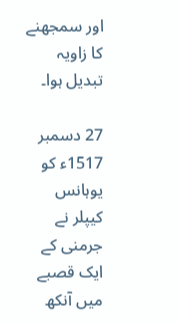اور سمجھنے کا زاویہ تبدیل ہوا۔

27 دسمبر 1517ء کو یوہانس کیپلر نے جرمنی کے ایک قصبے میں آنکھ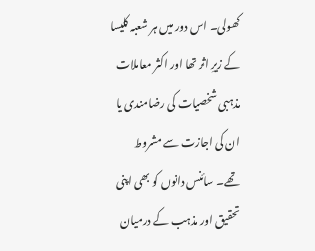کھولی۔ اس دور میں ہر شعبہ کلیسا کے زیرِ اثر تھا اور اکثر معاملات مذہبی شخصیات کی رضامندی یا ان کی اجازت سے مشروط تھے۔ سائنس دانوں کو بھی اپنی تحقیق اور مذہب کے درمیان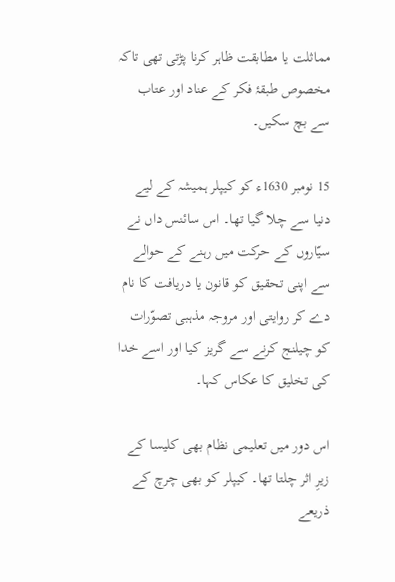مماثلت یا مطابقت ظاہر کرنا پڑتی تھی تاکہ مخصوص طبقۂ فکر کے عناد اور عتاب سے بچ سکیں۔

15 نومبر 1630ء کو کیپلر ہمیشہ کے لیے دنیا سے چلا گیا تھا۔ اس سائنس داں نے سیّاروں کے حرکت میں رہنے کے حوالے سے اپنی تحقیق کو قانون یا دریافت کا نام دے کر روایتی اور مروجہ مذہبی تصوّرات کو چیلنج کرنے سے گریز کیا اور اسے خدا کی تخلیق کا عکاس کہا۔

اس دور میں تعلیمی نظام بھی کلیسا کے زیرِ اثر چلتا تھا۔ کیپلر کو بھی چرچ کے ذریعے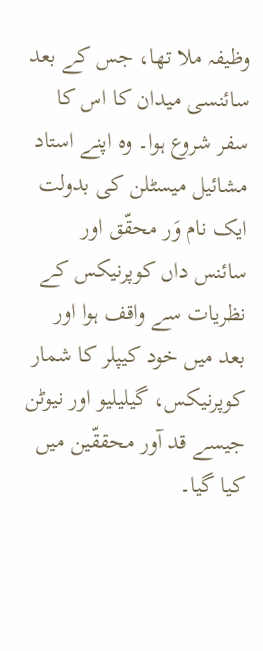وظیفہ ملا تھا، جس کے بعد سائنسی میدان کا اس کا سفر شروع ہوا۔ وہ اپنے استاد مشائیل میسٹلن کی بدولت ایک نام وَر محقّق اور سائنس داں کوپرنیکس کے نظریات سے واقف ہوا اور بعد میں خود کیپلر کا شمار کوپرنیکس، گیلیلیو اور نیوٹن جیسے قد آور محققّین میں کیا گیا۔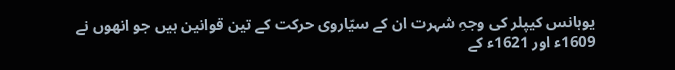یوہانس کیپلر کی وجہِ شہرت ان کے سیّاروی حرکت کے تین قوانین ہیں جو انھوں نے 1609ء اور 1621ء کے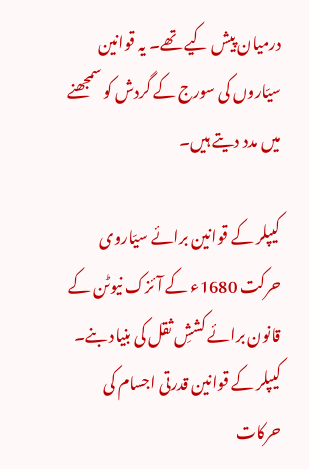درمیان پیش کیے تھے۔ یہ قوانین سیّاروں کی سورج کے گردش کو سمجھنے میں‌ مدد دیتے ہیں۔

کیپلر کے قوانین برائے سیّاروی حرکت 1680ء کے آئزک نیوٹن کے قانون برائے کششِ ثقل کی بنیاد بنے۔ کیپلر کے قوانین قدرتی اجسام کی حرکات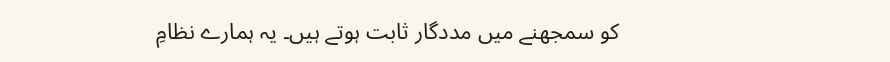کو سمجھنے میں مددگار ثابت ہوتے ہیں۔ یہ ہمارے نظامِ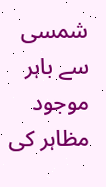شمسی سے باہر موجود مظاہر کی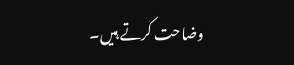وضاحت کرتے ہیں۔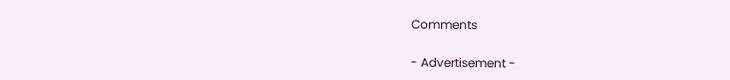Comments

- Advertisement -